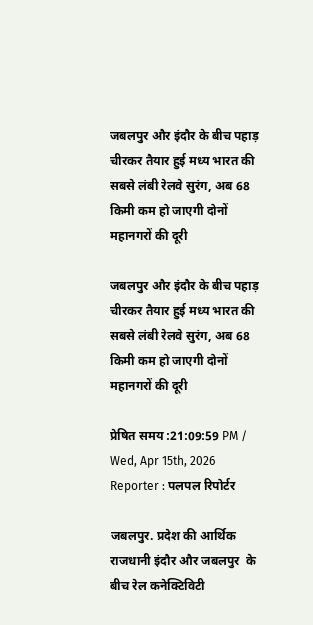जबलपुर और इंदौर के बीच पहाड़ चीरकर तैयार हुई मध्य भारत की सबसे लंबी रेलवे सुरंग, अब 68 किमी कम हो जाएगी दोनों महानगरों की दूरी

जबलपुर और इंदौर के बीच पहाड़ चीरकर तैयार हुई मध्य भारत की सबसे लंबी रेलवे सुरंग, अब 68 किमी कम हो जाएगी दोनों महानगरों की दूरी

प्रेषित समय :21:09:59 PM / Wed, Apr 15th, 2026
Reporter : पलपल रिपोर्टर

जबलपुर. प्रदेश की आर्थिक राजधानी इंदौर और जबलपुर  के बीच रेल कनेक्टिविटी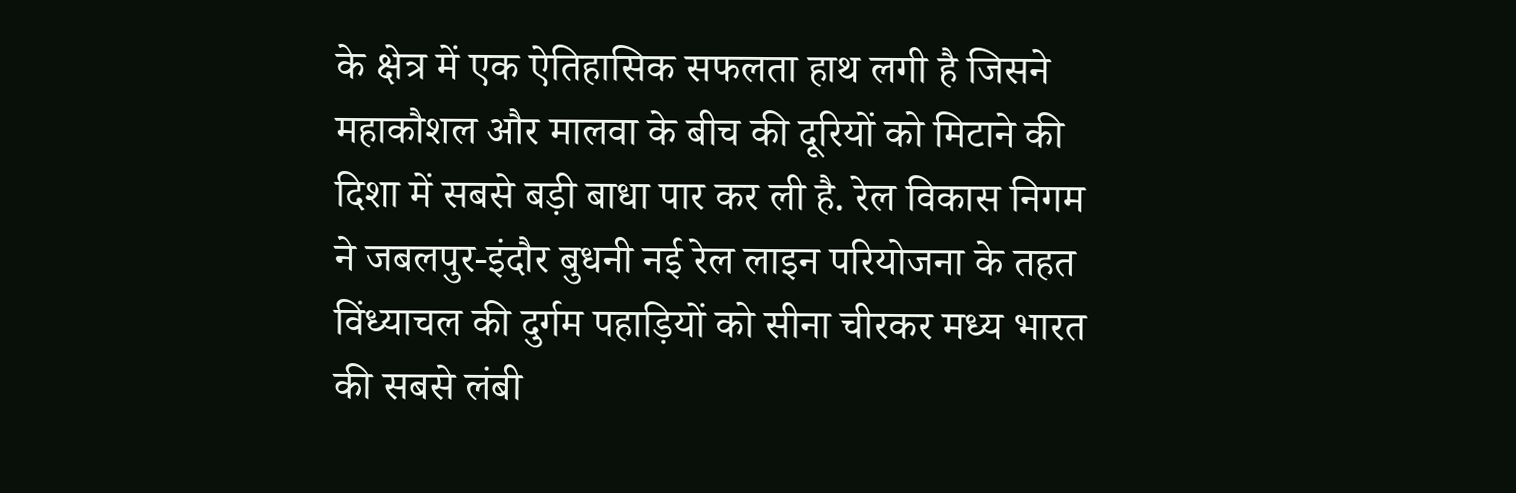के क्षेत्र में एक ऐतिहासिक सफलता हाथ लगी है जिसने महाकौशल और मालवा के बीच की दूरियों को मिटाने की दिशा में सबसे बड़ी बाधा पार कर ली है. रेल विकास निगम ने जबलपुर-इंदौर बुधनी नई रेल लाइन परियोजना के तहत विंध्याचल की दुर्गम पहाड़ियों को सीना चीरकर मध्य भारत की सबसे लंबी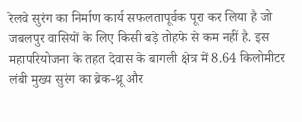रेलवे सुरंग का निर्माण कार्य सफलतापूर्वक पूरा कर लिया है जो जबलपुर वासियों के लिए किसी बड़े तोहफे से कम नहीं है. इस महापरियोजना के तहत देवास के बागली क्षेत्र में 8.64 किलोमीटर लंबी मुख्य सुरंग का ब्रेक-थ्रू और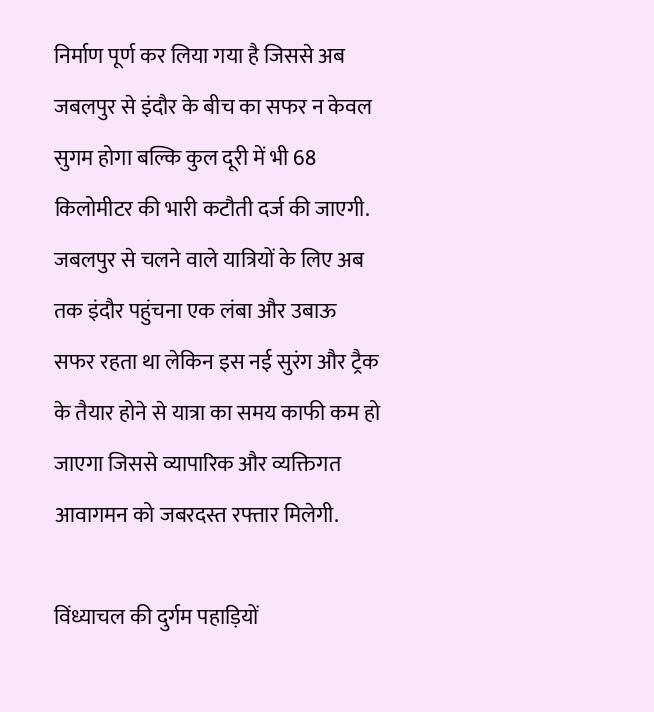निर्माण पूर्ण कर लिया गया है जिससे अब जबलपुर से इंदौर के बीच का सफर न केवल सुगम होगा बल्कि कुल दूरी में भी 68 किलोमीटर की भारी कटौती दर्ज की जाएगी. जबलपुर से चलने वाले यात्रियों के लिए अब तक इंदौर पहुंचना एक लंबा और उबाऊ सफर रहता था लेकिन इस नई सुरंग और ट्रैक के तैयार होने से यात्रा का समय काफी कम हो जाएगा जिससे व्यापारिक और व्यक्तिगत आवागमन को जबरदस्त रफ्तार मिलेगी.

विंध्याचल की दुर्गम पहाड़ियों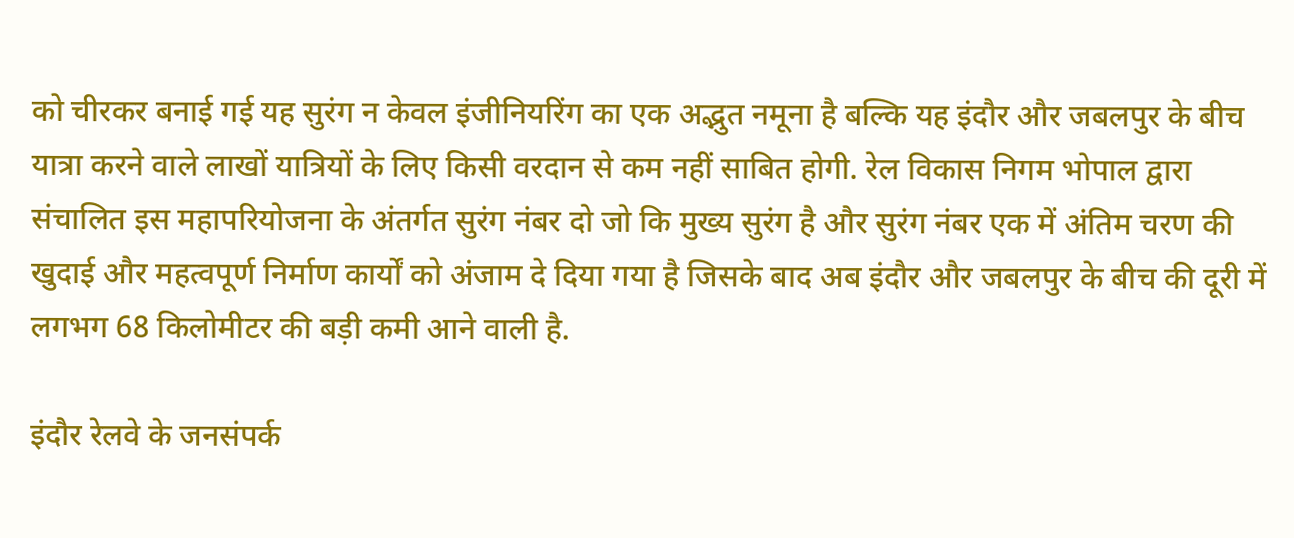को चीरकर बनाई गई यह सुरंग न केवल इंजीनियरिंग का एक अद्भुत नमूना है बल्कि यह इंदौर और जबलपुर के बीच यात्रा करने वाले लाखों यात्रियों के लिए किसी वरदान से कम नहीं साबित होगी. रेल विकास निगम भोपाल द्वारा संचालित इस महापरियोजना के अंतर्गत सुरंग नंबर दो जो कि मुख्य सुरंग है और सुरंग नंबर एक में अंतिम चरण की खुदाई और महत्वपूर्ण निर्माण कार्यों को अंजाम दे दिया गया है जिसके बाद अब इंदौर और जबलपुर के बीच की दूरी में लगभग 68 किलोमीटर की बड़ी कमी आने वाली है.

इंदौर रेलवे के जनसंपर्क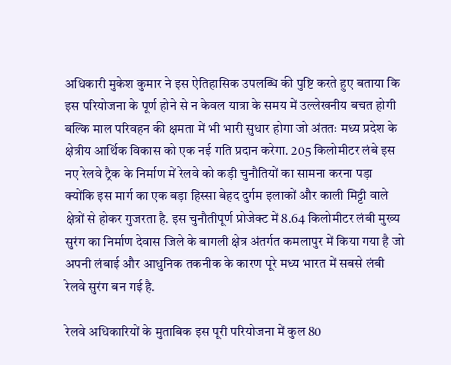अधिकारी मुकेश कुमार ने इस ऐतिहासिक उपलब्धि की पुष्टि करते हुए बताया कि इस परियोजना के पूर्ण होने से न केवल यात्रा के समय में उल्लेखनीय बचत होगी बल्कि माल परिवहन की क्षमता में भी भारी सुधार होगा जो अंततः मध्य प्रदेश के क्षेत्रीय आर्थिक विकास को एक नई गति प्रदान करेगा. 205 किलोमीटर लंबे इस नए रेलवे ट्रैक के निर्माण में रेलवे को कड़ी चुनौतियों का सामना करना पड़ा क्योंकि इस मार्ग का एक बड़ा हिस्सा बेहद दुर्गम इलाकों और काली मिट्टी वाले क्षेत्रों से होकर गुजरता है. इस चुनौतीपूर्ण प्रोजेक्ट में 8.64 किलोमीटर लंबी मुख्य सुरंग का निर्माण देवास जिले के बागली क्षेत्र अंतर्गत कमलापुर में किया गया है जो अपनी लंबाई और आधुनिक तकनीक के कारण पूरे मध्य भारत में सबसे लंबी रेलवे सुरंग बन गई है.

रेलवे अधिकारियों के मुताबिक इस पूरी परियोजना में कुल 80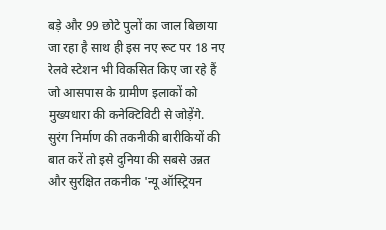बड़े और 99 छोटे पुलों का जाल बिछाया जा रहा है साथ ही इस नए रूट पर 18 नए रेलवे स्टेशन भी विकसित किए जा रहे हैं जो आसपास के ग्रामीण इलाकों को मुख्यधारा की कनेक्टिविटी से जोड़ेंगे. सुरंग निर्माण की तकनीकी बारीकियों की बात करें तो इसे दुनिया की सबसे उन्नत और सुरक्षित तकनीक 'न्यू ऑस्ट्रियन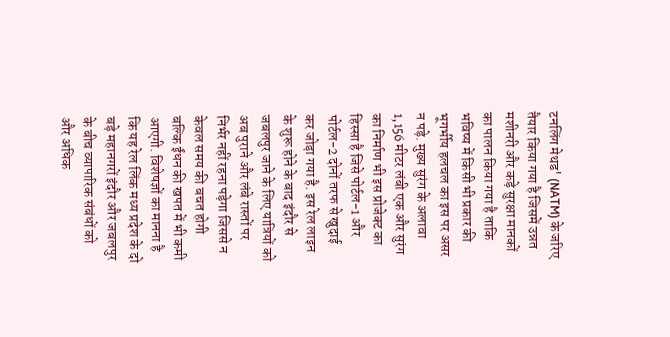टनलिंग मेथड' (NATM) के जरिए तैयार किया गया है जिसमें उन्नत मशीनरी और कड़े सुरक्षा मानकों का पालन किया गया है ताकि भविष्य में किसी भी प्रकार की भूगर्भीय हलचल का इस पर असर न पड़े. मुख्य सुरंग के अलावा 1,156 मीटर लंबी एक और सुरंग का निर्माण भी इस प्रोजेक्ट का हिस्सा है जिसे पोर्टल-1 और पोर्टल-2 दोनों तरफ से खुदाई कर जोड़ा गया है. इस रेल लाइन के शुरू होने के बाद इंदौर से जबलपुर जाने के लिए यात्रियों को अब पुराने और लंबे रास्तों पर निर्भर नहीं रहना पड़ेगा जिससे न केवल समय की बचत होगी बल्कि ईंधन की खपत में भी कमी आएगी. विशेषज्ञों का मानना है कि यह रेल लिंक मध्य प्रदेश के दो बड़े महानगरों इंदौर और जबलपुर के बीच व्यापारिक संबंधों को और अधिक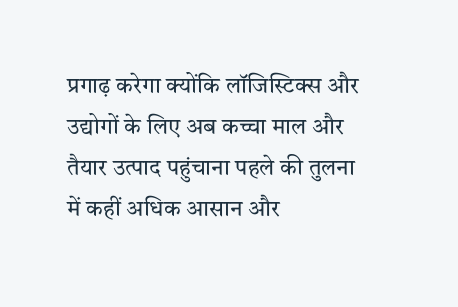प्रगाढ़ करेगा क्योंकि लॉजिस्टिक्स और उद्योगों के लिए अब कच्चा माल और तैयार उत्पाद पहुंचाना पहले की तुलना में कहीं अधिक आसान और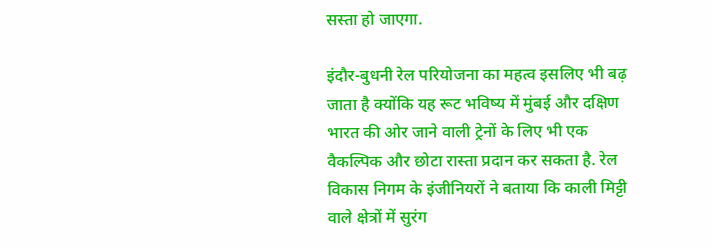सस्ता हो जाएगा.

इंदौर-बुधनी रेल परियोजना का महत्व इसलिए भी बढ़ जाता है क्योंकि यह रूट भविष्य में मुंबई और दक्षिण भारत की ओर जाने वाली ट्रेनों के लिए भी एक वैकल्पिक और छोटा रास्ता प्रदान कर सकता है. रेल विकास निगम के इंजीनियरों ने बताया कि काली मिट्टी वाले क्षेत्रों में सुरंग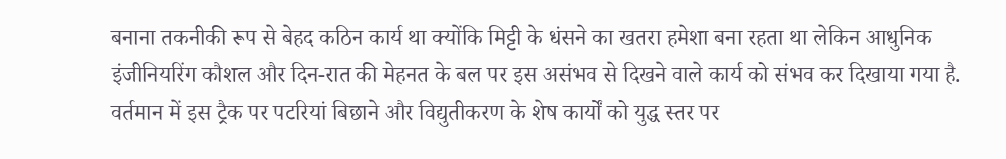बनाना तकनीकी रूप से बेहद कठिन कार्य था क्योंकि मिट्टी के धंसने का खतरा हमेशा बना रहता था लेकिन आधुनिक इंजीनियरिंग कौशल और दिन-रात की मेहनत के बल पर इस असंभव से दिखने वाले कार्य को संभव कर दिखाया गया है. वर्तमान में इस ट्रैक पर पटरियां बिछाने और विद्युतीकरण के शेष कार्यों को युद्ध स्तर पर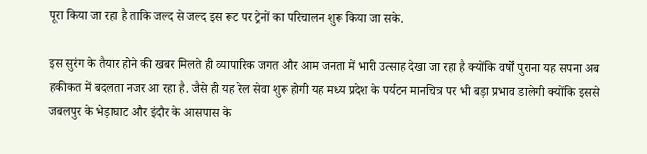पूरा किया जा रहा है ताकि जल्द से जल्द इस रूट पर ट्रेनों का परिचालन शुरू किया जा सके.

इस सुरंग के तैयार होने की खबर मिलते ही व्यापारिक जगत और आम जनता में भारी उत्साह देखा जा रहा है क्योंकि वर्षों पुराना यह सपना अब हकीकत में बदलता नजर आ रहा है. जैसे ही यह रेल सेवा शुरू होगी यह मध्य प्रदेश के पर्यटन मानचित्र पर भी बड़ा प्रभाव डालेगी क्योंकि इससे जबलपुर के भेड़ाघाट और इंदौर के आसपास के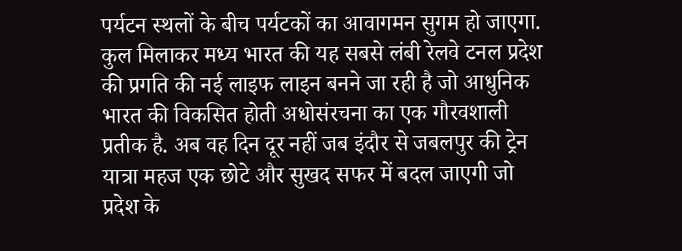पर्यटन स्थलों के बीच पर्यटकों का आवागमन सुगम हो जाएगा. कुल मिलाकर मध्य भारत की यह सबसे लंबी रेलवे टनल प्रदेश की प्रगति की नई लाइफ लाइन बनने जा रही है जो आधुनिक भारत की विकसित होती अधोसंरचना का एक गौरवशाली प्रतीक है. अब वह दिन दूर नहीं जब इंदौर से जबलपुर की ट्रेन यात्रा महज एक छोटे और सुखद सफर में बदल जाएगी जो प्रदेश के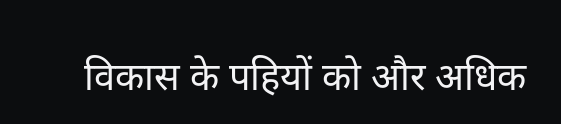विकास के पहियों को और अधिक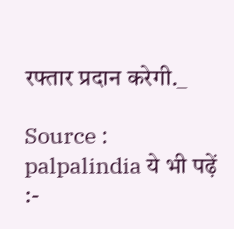रफ्तार प्रदान करेगी._

Source : palpalindia ये भी पढ़ें :-